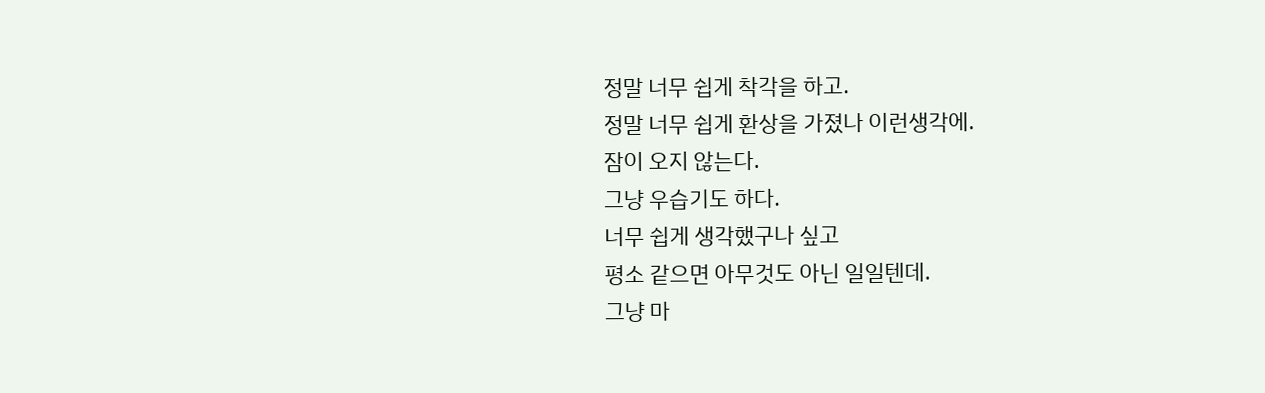정말 너무 쉽게 착각을 하고.
정말 너무 쉽게 환상을 가졌나 이런생각에.
잠이 오지 않는다.
그냥 우습기도 하다.
너무 쉽게 생각했구나 싶고
평소 같으면 아무것도 아닌 일일텐데.
그냥 마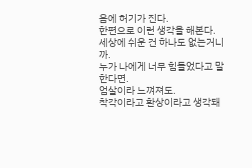음에 허기가 진다.
한편으로 이런 생각을 해본다.
세상에 쉬운 건 하나도 없는거니까.
누가 나에게 너무 힘들었다고 말한다면.
엄살이라 느껴져도.
착각이라고 환상이라고 생각돼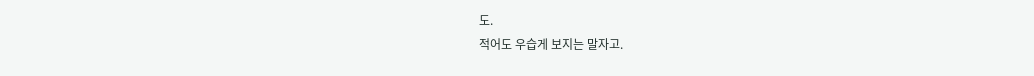도.
적어도 우습게 보지는 말자고.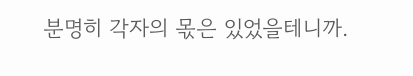분명히 각자의 몫은 있었을테니까.